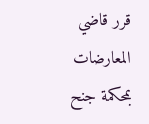قرر قاضي المعارضات بمحكمة جنح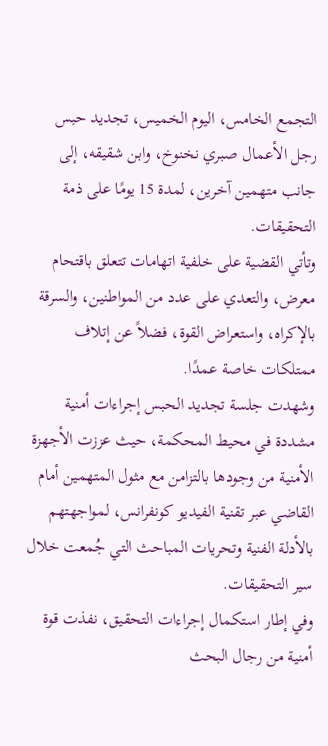التجمع الخامس، اليوم الخميس، تجديد حبس رجل الأعمال صبري نخنوخ، وابن شقيقه، إلى جانب متهمين آخرين، لمدة 15 يومًا على ذمة التحقيقات.
وتأتي القضية على خلفية اتهامات تتعلق باقتحام معرض، والتعدي على عدد من المواطنين، والسرقة بالإكراه، واستعراض القوة، فضلاً عن إتلاف ممتلكات خاصة عمدًا.
وشهدت جلسة تجديد الحبس إجراءات أمنية مشددة في محيط المحكمة، حيث عززت الأجهزة الأمنية من وجودها بالتزامن مع مثول المتهمين أمام القاضي عبر تقنية الفيديو كونفرانس، لمواجهتهم بالأدلة الفنية وتحريات المباحث التي جُمعت خلال سير التحقيقات.
وفي إطار استكمال إجراءات التحقيق، نفذت قوة أمنية من رجال البحث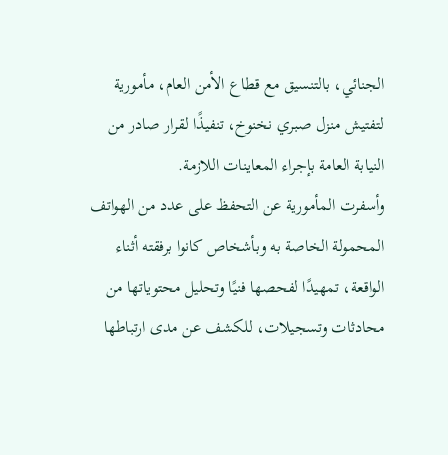الجنائي، بالتنسيق مع قطاع الأمن العام، مأمورية لتفتيش منزل صبري نخنوخ، تنفيذًا لقرار صادر من النيابة العامة بإجراء المعاينات اللازمة.
وأسفرت المأمورية عن التحفظ على عدد من الهواتف المحمولة الخاصة به وبأشخاص كانوا برفقته أثناء الواقعة، تمهيدًا لفحصها فنيًا وتحليل محتوياتها من محادثات وتسجيلات، للكشف عن مدى ارتباطها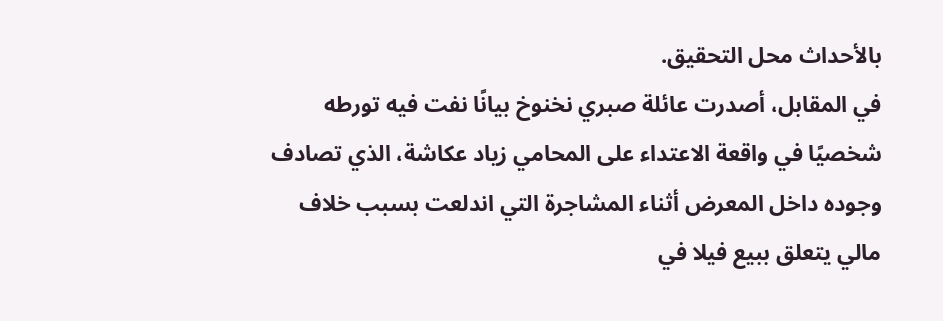بالأحداث محل التحقيق.
في المقابل، أصدرت عائلة صبري نخنوخ بيانًا نفت فيه تورطه شخصيًا في واقعة الاعتداء على المحامي زياد عكاشة، الذي تصادف وجوده داخل المعرض أثناء المشاجرة التي اندلعت بسبب خلاف مالي يتعلق ببيع فيلا في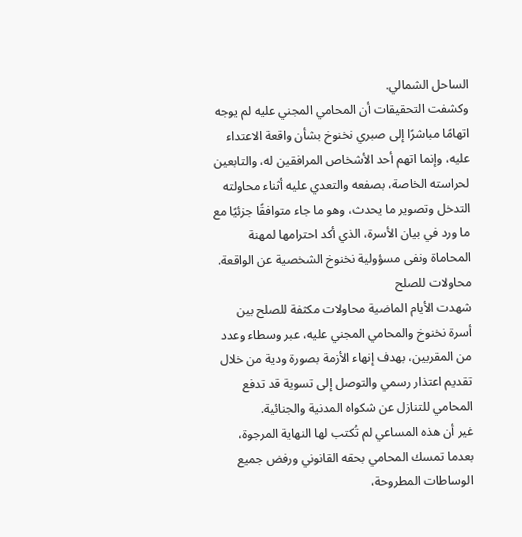الساحل الشمالي.
وكشفت التحقيقات أن المحامي المجني عليه لم يوجه اتهامًا مباشرًا إلى صبري نخنوخ بشأن واقعة الاعتداء عليه، وإنما اتهم أحد الأشخاص المرافقين له، والتابعين لحراسته الخاصة، بصفعه والتعدي عليه أثناء محاولته التدخل وتصوير ما يحدث، وهو ما جاء متوافقًا جزئيًا مع ما ورد في بيان الأسرة، الذي أكد احترامها لمهنة المحاماة ونفى مسؤولية نخنوخ الشخصية عن الواقعة.
محاولات للصلح
شهدت الأيام الماضية محاولات مكثفة للصلح بين أسرة نخنوخ والمحامي المجني عليه، عبر وسطاء وعدد من المقربين، بهدف إنهاء الأزمة بصورة ودية من خلال تقديم اعتذار رسمي والتوصل إلى تسوية قد تدفع المحامي للتنازل عن شكواه المدنية والجنائية.
غير أن هذه المساعي لم تُكتب لها النهاية المرجوة، بعدما تمسك المحامي بحقه القانوني ورفض جميع الوساطات المطروحة،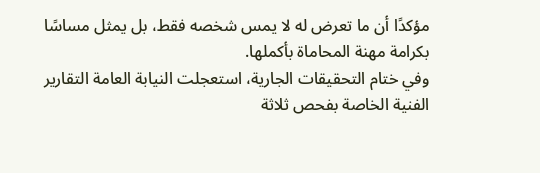مؤكدًا أن ما تعرض له لا يمس شخصه فقط، بل يمثل مساسًا بكرامة مهنة المحاماة بأكملها.
وفي ختام التحقيقات الجارية، استعجلت النيابة العامة التقارير الفنية الخاصة بفحص ثلاثة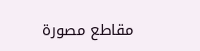مقاطع مصورة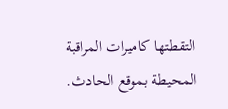التقطتها كاميرات المراقبة المحيطة بموقع الحادث.